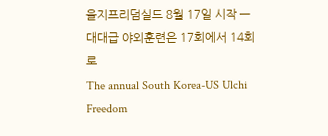을지프리덤실드 8월 17일 시작 — 대대급 야외훈련은 17회에서 14회로
The annual South Korea-US Ulchi Freedom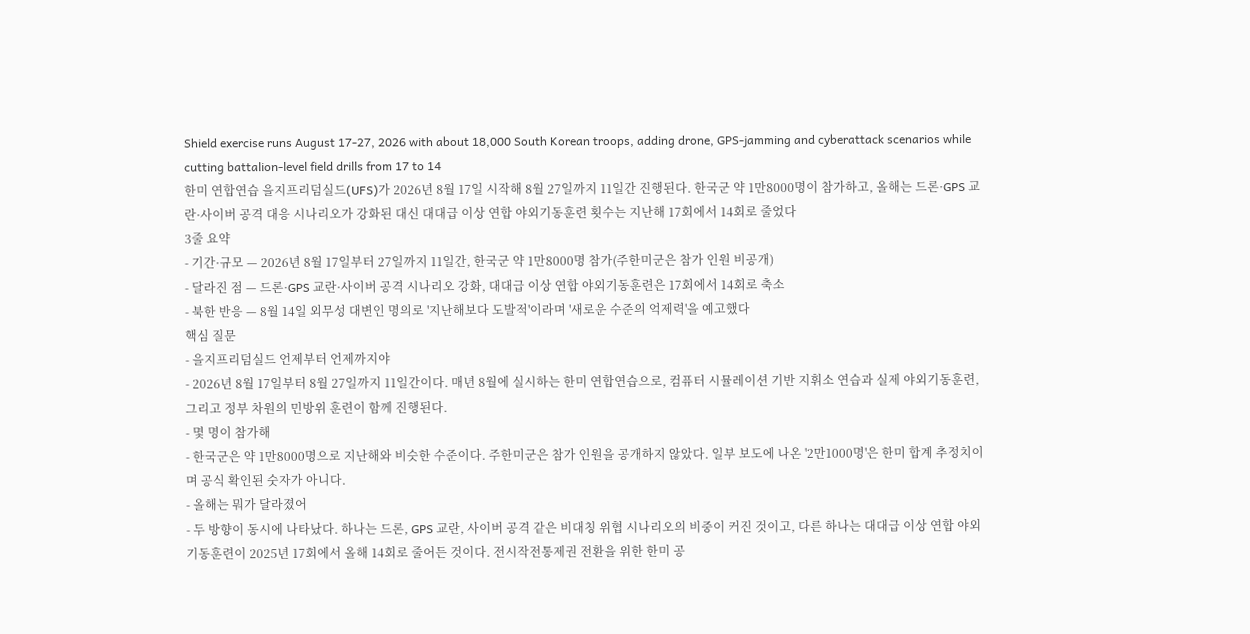Shield exercise runs August 17-27, 2026 with about 18,000 South Korean troops, adding drone, GPS-jamming and cyberattack scenarios while cutting battalion-level field drills from 17 to 14
한미 연합연습 을지프리덤실드(UFS)가 2026년 8월 17일 시작해 8월 27일까지 11일간 진행된다. 한국군 약 1만8000명이 참가하고, 올해는 드론·GPS 교란·사이버 공격 대응 시나리오가 강화된 대신 대대급 이상 연합 야외기동훈련 횟수는 지난해 17회에서 14회로 줄었다
3줄 요약
- 기간·규모 — 2026년 8월 17일부터 27일까지 11일간, 한국군 약 1만8000명 참가(주한미군은 참가 인원 비공개)
- 달라진 점 — 드론·GPS 교란·사이버 공격 시나리오 강화, 대대급 이상 연합 야외기동훈련은 17회에서 14회로 축소
- 북한 반응 — 8월 14일 외무성 대변인 명의로 '지난해보다 도발적'이라며 '새로운 수준의 억제력'을 예고했다
핵심 질문
- 을지프리덤실드 언제부터 언제까지야
- 2026년 8월 17일부터 8월 27일까지 11일간이다. 매년 8월에 실시하는 한미 연합연습으로, 컴퓨터 시뮬레이션 기반 지휘소 연습과 실제 야외기동훈련, 그리고 정부 차원의 민방위 훈련이 함께 진행된다.
- 몇 명이 참가해
- 한국군은 약 1만8000명으로 지난해와 비슷한 수준이다. 주한미군은 참가 인원을 공개하지 않았다. 일부 보도에 나온 '2만1000명'은 한미 합계 추정치이며 공식 확인된 숫자가 아니다.
- 올해는 뭐가 달라졌어
- 두 방향이 동시에 나타났다. 하나는 드론, GPS 교란, 사이버 공격 같은 비대칭 위협 시나리오의 비중이 커진 것이고, 다른 하나는 대대급 이상 연합 야외기동훈련이 2025년 17회에서 올해 14회로 줄어든 것이다. 전시작전통제권 전환을 위한 한미 공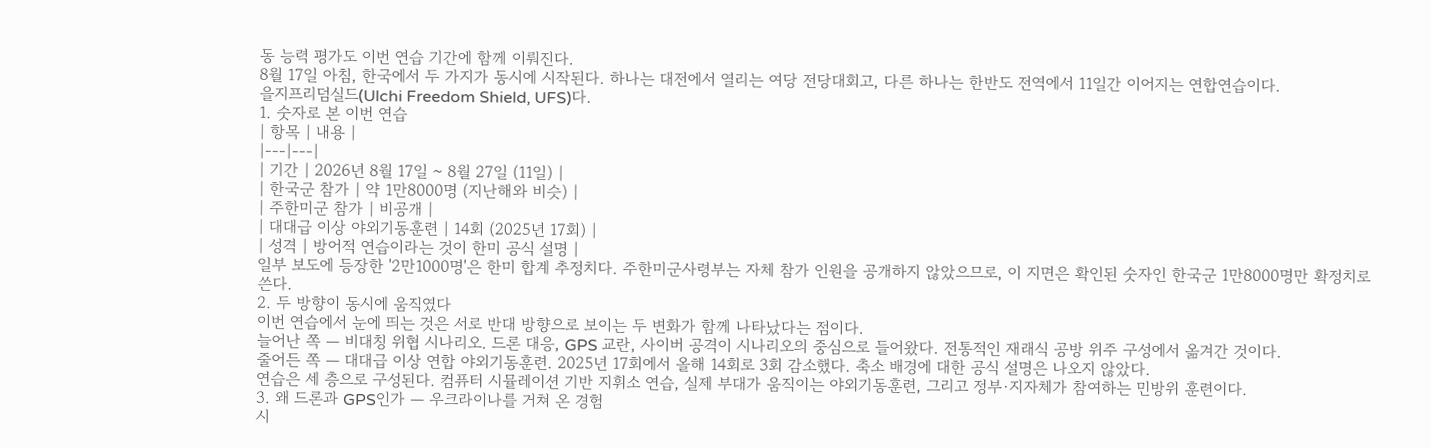동 능력 평가도 이번 연습 기간에 함께 이뤄진다.
8월 17일 아침, 한국에서 두 가지가 동시에 시작된다. 하나는 대전에서 열리는 여당 전당대회고, 다른 하나는 한반도 전역에서 11일간 이어지는 연합연습이다.
을지프리덤실드(Ulchi Freedom Shield, UFS)다.
1. 숫자로 본 이번 연습
| 항목 | 내용 |
|---|---|
| 기간 | 2026년 8월 17일 ~ 8월 27일 (11일) |
| 한국군 참가 | 약 1만8000명 (지난해와 비슷) |
| 주한미군 참가 | 비공개 |
| 대대급 이상 야외기동훈련 | 14회 (2025년 17회) |
| 성격 | 방어적 연습이라는 것이 한미 공식 설명 |
일부 보도에 등장한 '2만1000명'은 한미 합계 추정치다. 주한미군사령부는 자체 참가 인원을 공개하지 않았으므로, 이 지면은 확인된 숫자인 한국군 1만8000명만 확정치로 쓴다.
2. 두 방향이 동시에 움직였다
이번 연습에서 눈에 띄는 것은 서로 반대 방향으로 보이는 두 변화가 함께 나타났다는 점이다.
늘어난 쪽 — 비대칭 위협 시나리오. 드론 대응, GPS 교란, 사이버 공격이 시나리오의 중심으로 들어왔다. 전통적인 재래식 공방 위주 구성에서 옮겨간 것이다.
줄어든 쪽 — 대대급 이상 연합 야외기동훈련. 2025년 17회에서 올해 14회로 3회 감소했다. 축소 배경에 대한 공식 설명은 나오지 않았다.
연습은 세 층으로 구성된다. 컴퓨터 시뮬레이션 기반 지휘소 연습, 실제 부대가 움직이는 야외기동훈련, 그리고 정부·지자체가 참여하는 민방위 훈련이다.
3. 왜 드론과 GPS인가 — 우크라이나를 거쳐 온 경험
시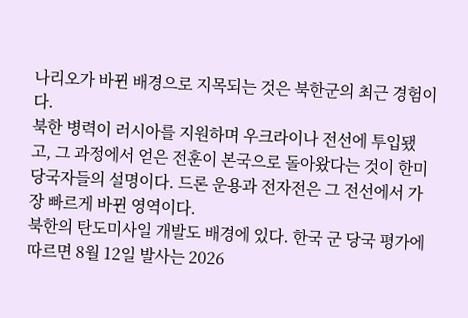나리오가 바뀐 배경으로 지목되는 것은 북한군의 최근 경험이다.
북한 병력이 러시아를 지원하며 우크라이나 전선에 투입됐고, 그 과정에서 얻은 전훈이 본국으로 돌아왔다는 것이 한미 당국자들의 설명이다. 드론 운용과 전자전은 그 전선에서 가장 빠르게 바뀐 영역이다.
북한의 탄도미사일 개발도 배경에 있다. 한국 군 당국 평가에 따르면 8월 12일 발사는 2026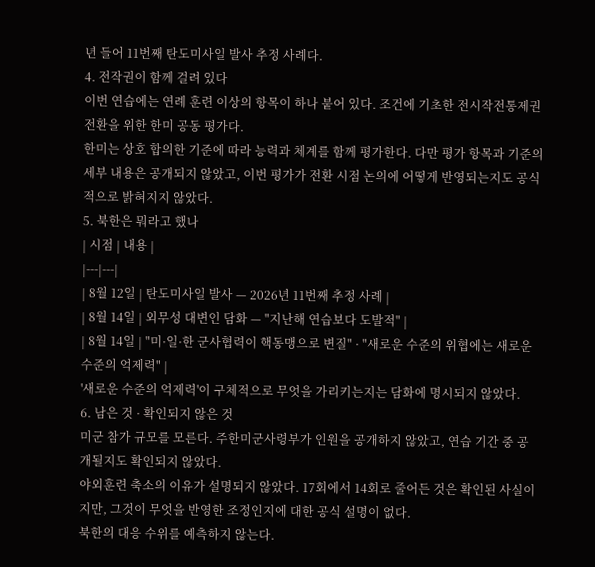년 들어 11번째 탄도미사일 발사 추정 사례다.
4. 전작권이 함께 걸려 있다
이번 연습에는 연례 훈련 이상의 항목이 하나 붙어 있다. 조건에 기초한 전시작전통제권 전환을 위한 한미 공동 평가다.
한미는 상호 합의한 기준에 따라 능력과 체계를 함께 평가한다. 다만 평가 항목과 기준의 세부 내용은 공개되지 않았고, 이번 평가가 전환 시점 논의에 어떻게 반영되는지도 공식적으로 밝혀지지 않았다.
5. 북한은 뭐라고 했나
| 시점 | 내용 |
|---|---|
| 8월 12일 | 탄도미사일 발사 — 2026년 11번째 추정 사례 |
| 8월 14일 | 외무성 대변인 담화 — "지난해 연습보다 도발적" |
| 8월 14일 | "미·일·한 군사협력이 핵동맹으로 변질" · "새로운 수준의 위협에는 새로운 수준의 억제력" |
'새로운 수준의 억제력'이 구체적으로 무엇을 가리키는지는 담화에 명시되지 않았다.
6. 남은 것 · 확인되지 않은 것
미군 참가 규모를 모른다. 주한미군사령부가 인원을 공개하지 않았고, 연습 기간 중 공개될지도 확인되지 않았다.
야외훈련 축소의 이유가 설명되지 않았다. 17회에서 14회로 줄어든 것은 확인된 사실이지만, 그것이 무엇을 반영한 조정인지에 대한 공식 설명이 없다.
북한의 대응 수위를 예측하지 않는다.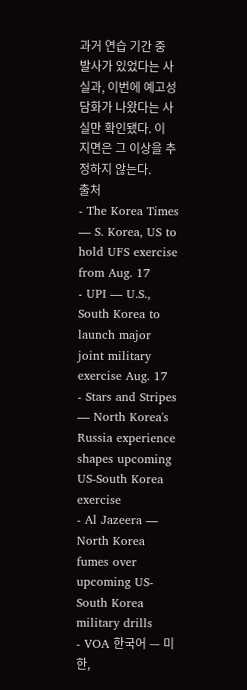과거 연습 기간 중 발사가 있었다는 사실과, 이번에 예고성 담화가 나왔다는 사실만 확인됐다. 이 지면은 그 이상을 추정하지 않는다.
출처
- The Korea Times — S. Korea, US to hold UFS exercise from Aug. 17
- UPI — U.S., South Korea to launch major joint military exercise Aug. 17
- Stars and Stripes — North Korea's Russia experience shapes upcoming US-South Korea exercise
- Al Jazeera — North Korea fumes over upcoming US-South Korea military drills
- VOA 한국어 — 미한,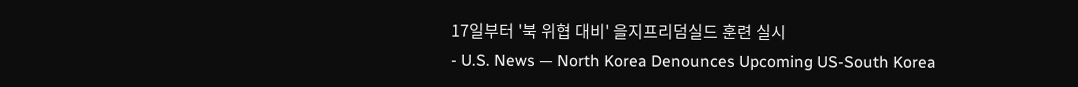17일부터 '북 위협 대비' 을지프리덤실드 훈련 실시
- U.S. News — North Korea Denounces Upcoming US-South Korea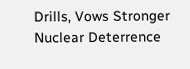Drills, Vows Stronger Nuclear Deterrence